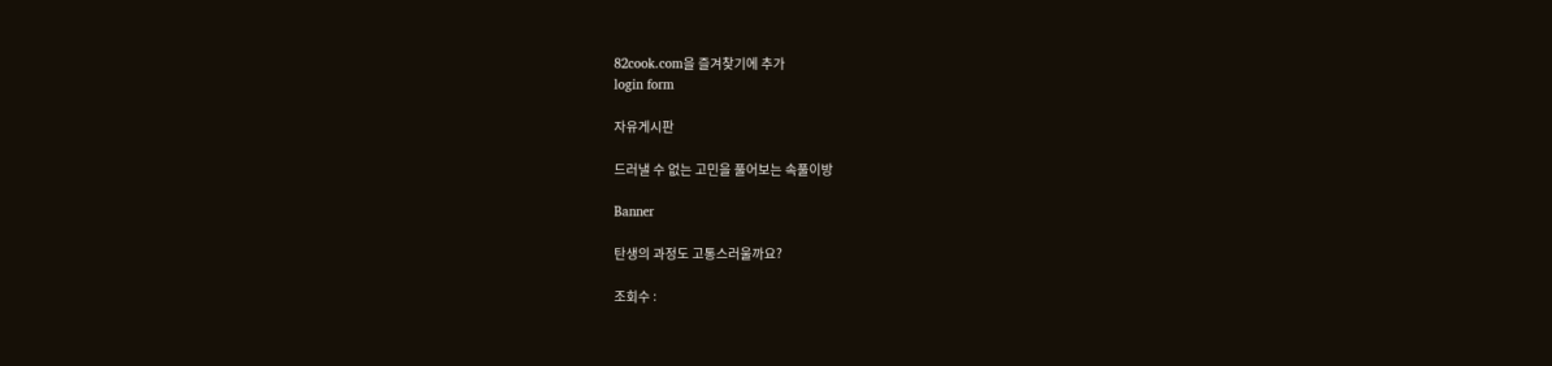82cook.com을 즐겨찾기에 추가
login form

자유게시판

드러낼 수 없는 고민을 풀어보는 속풀이방

Banner

탄생의 과정도 고통스러울까요?

조회수 :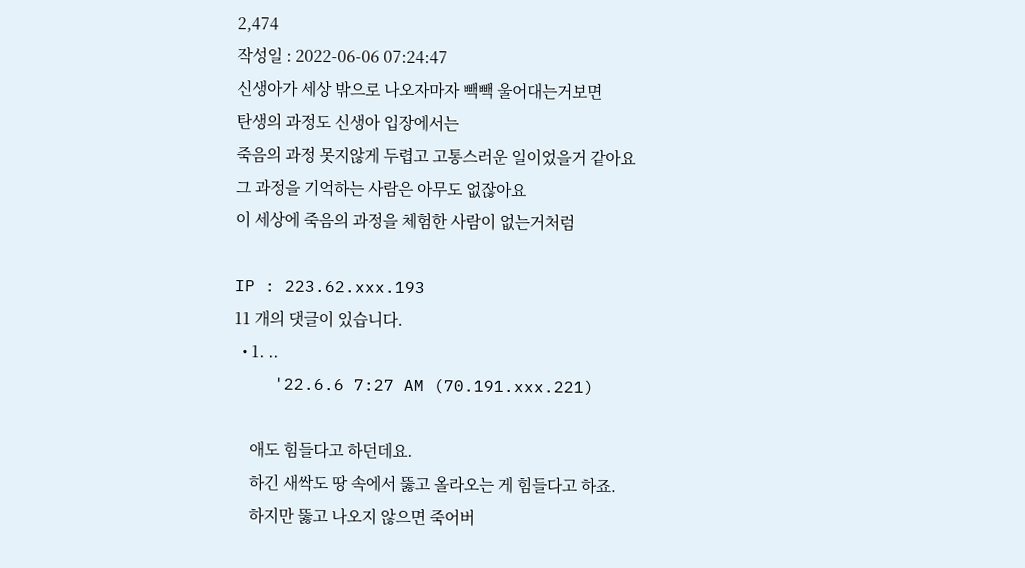2,474
작성일 : 2022-06-06 07:24:47
신생아가 세상 밖으로 나오자마자 빽빽 울어대는거보면
탄생의 과정도 신생아 입장에서는
죽음의 과정 못지않게 두렵고 고통스러운 일이었을거 같아요
그 과정을 기억하는 사람은 아무도 없잖아요
이 세상에 죽음의 과정을 체험한 사람이 없는거처럼

IP : 223.62.xxx.193
11 개의 댓글이 있습니다.
  • 1. ..
    '22.6.6 7:27 AM (70.191.xxx.221)

    애도 힘들다고 하던데요.
    하긴 새싹도 땅 속에서 뚫고 올라오는 게 힘들다고 하죠.
    하지만 뚫고 나오지 않으면 죽어버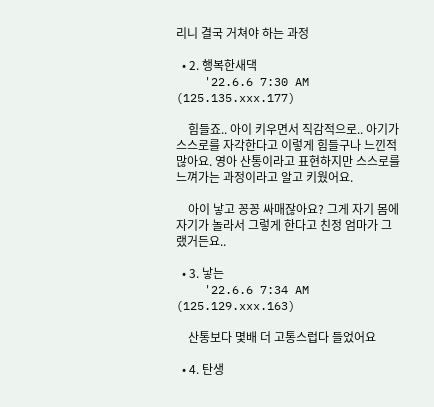리니 결국 거쳐야 하는 과정

  • 2. 행복한새댁
    '22.6.6 7:30 AM (125.135.xxx.177)

    힘들죠.. 아이 키우면서 직감적으로.. 아기가 스스로를 자각한다고 이렇게 힘들구나 느낀적 많아요. 영아 산통이라고 표현하지만 스스로를 느껴가는 과정이라고 알고 키웠어요.

    아이 낳고 꽁꽁 싸매잖아요? 그게 자기 몸에 자기가 놀라서 그렇게 한다고 친정 엄마가 그랬거든요..

  • 3. 낳는
    '22.6.6 7:34 AM (125.129.xxx.163)

    산통보다 몇배 더 고통스럽다 들었어요

  • 4. 탄생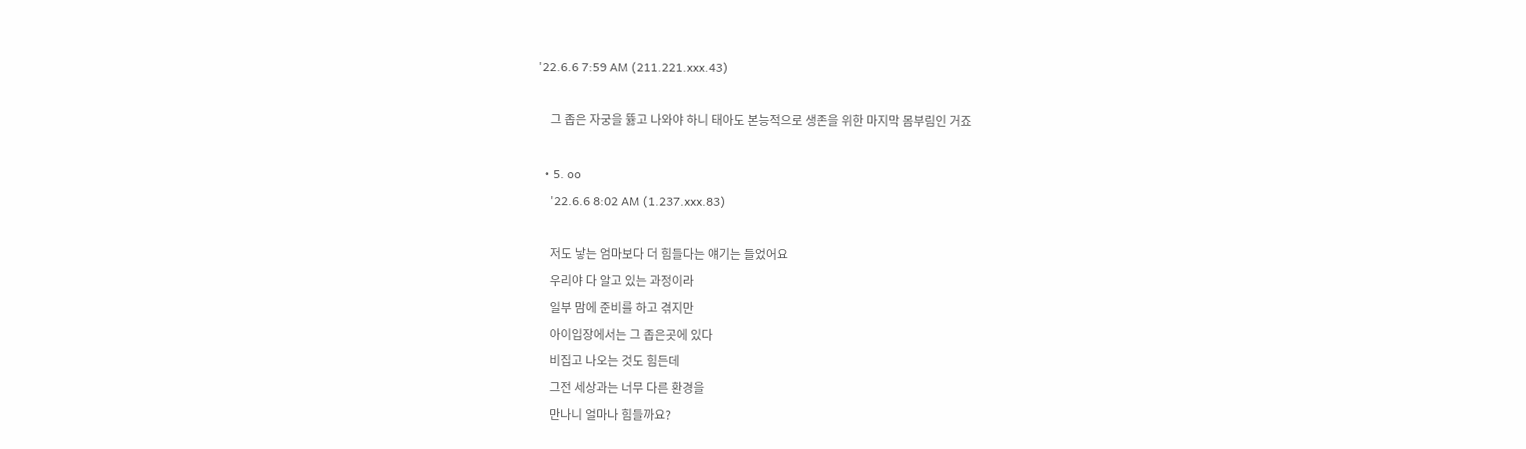'22.6.6 7:59 AM (211.221.xxx.43)

    그 좁은 자궁을 뜛고 나와야 하니 태아도 본능적으로 생존을 위한 마지막 몸부림인 거죠

  • 5. oo
    '22.6.6 8:02 AM (1.237.xxx.83)

    저도 낳는 엄마보다 더 힘들다는 얘기는 들었어요
    우리야 다 알고 있는 과정이라
    일부 맘에 준비를 하고 겪지만
    아이입장에서는 그 좁은곳에 있다
    비집고 나오는 것도 힘든데
    그전 세상과는 너무 다른 환경을
    만나니 얼마나 힘들까요?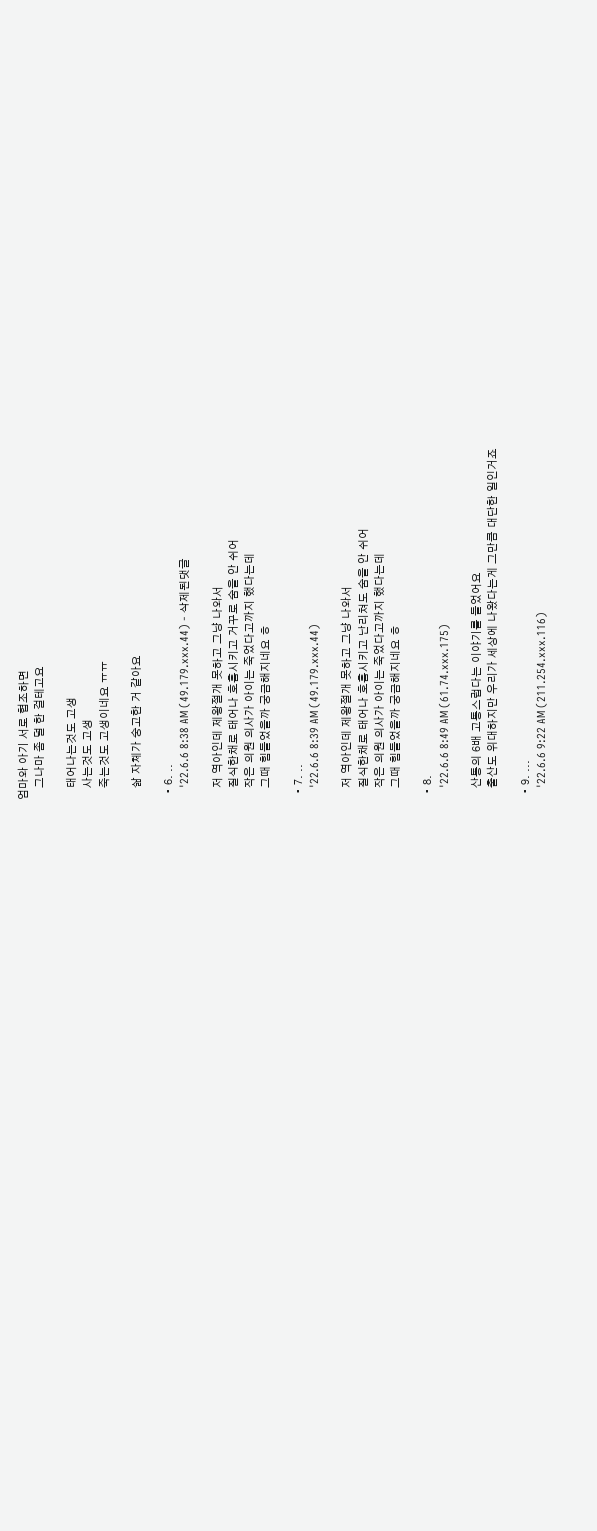엄마와 아기 서로 협조하면
    그나마 좀 덜 한 걸테고요

    태어나는것도 고생
    사는것도 고생
    죽는것도 고생이네요 ㅠㅠ

    삶 자체가 숭고한 거 같아요

  • 6. ..
    '22.6.6 8:38 AM (49.179.xxx.44) - 삭제된댓글

    저 역아인데 제왕절개 못하고 그냥 나와서
    질식한채로 태어나 호흡시키고 거꾸로 숨을 안 쉬어
    작은 의원 의사가 아이는 죽었다고까지 했다는데
    그때 힘들었을까 궁금해지네요 ㅎ

  • 7. ..
    '22.6.6 8:39 AM (49.179.xxx.44)

    저 역아인데 제왕절개 못하고 그냥 나와서
    질식한채로 태어나 호흡시키고 난리쳐도 숨을 안 쉬어
    작은 의원 의사가 아이는 죽었다고까지 했다는데
    그때 힘들었을까 궁금해지네요 ㅎ

  • 8.
    '22.6.6 8:49 AM (61.74.xxx.175)

    산통의 6배 고통스럽다는 이야기를 들었어요
    출산도 위대하지만 우리가 세상에 나왔다는게 그만큼 대단한 일인거죠

  • 9. ...
    '22.6.6 9:22 AM (211.254.xxx.116)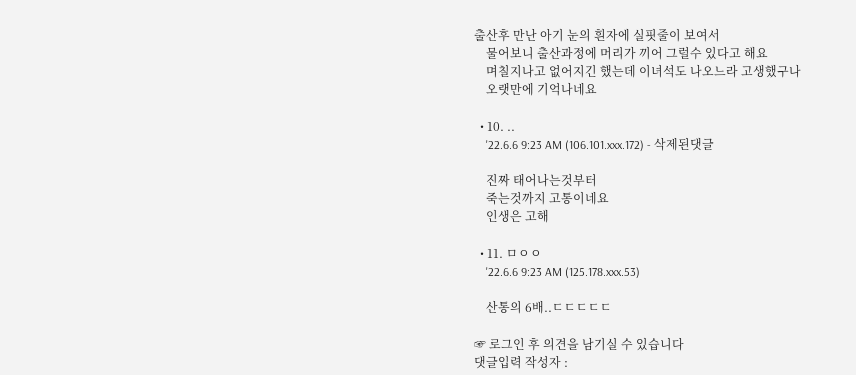출산후 만난 아기 눈의 흰자에 실핏줄이 보여서
    물어보니 출산과정에 머리가 끼어 그럴수 있다고 해요
    며칠지나고 없어지긴 했는데 이녀석도 나오느라 고생했구나
    오랫만에 기억나네요

  • 10. ..
    '22.6.6 9:23 AM (106.101.xxx.172) - 삭제된댓글

    진짜 태어나는것부터
    죽는것까지 고통이네요
    인생은 고해

  • 11. ㅁㅇㅇ
    '22.6.6 9:23 AM (125.178.xxx.53)

    산통의 6배..ㄷㄷㄷㄷㄷ

☞ 로그인 후 의견을 남기실 수 있습니다
댓글입력 작성자 :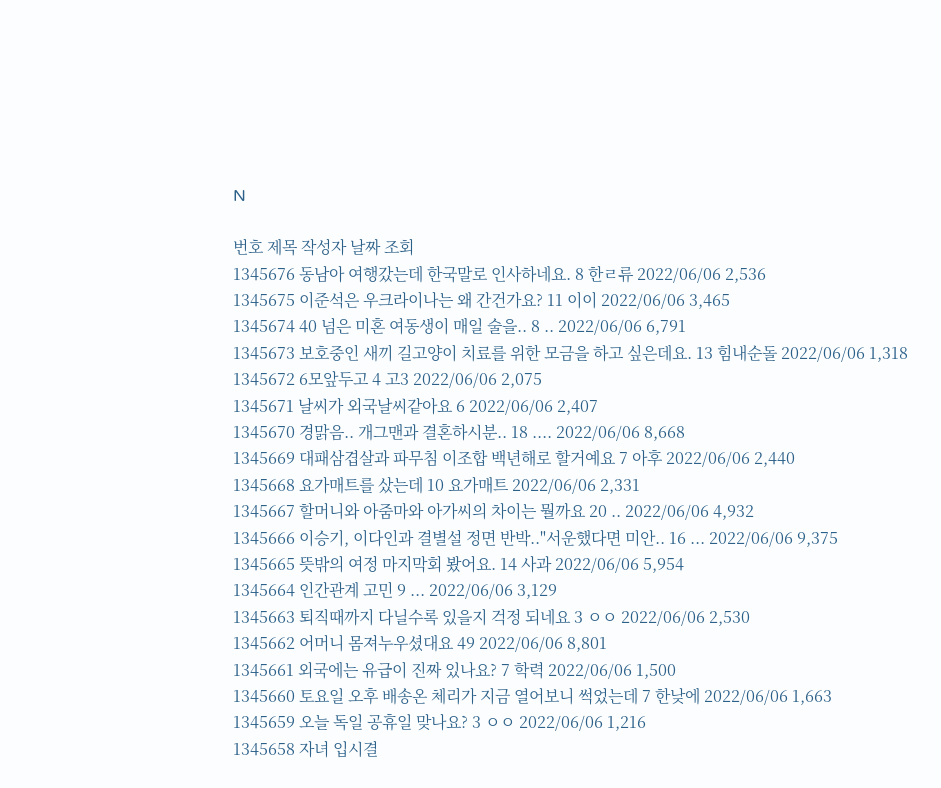N

번호 제목 작성자 날짜 조회
1345676 동남아 여행갔는데 한국말로 인사하네요. 8 한ㄹ류 2022/06/06 2,536
1345675 이준석은 우크라이나는 왜 간건가요? 11 이이 2022/06/06 3,465
1345674 40 넘은 미혼 여동생이 매일 술을.. 8 .. 2022/06/06 6,791
1345673 보호중인 새끼 길고양이 치료를 위한 모금을 하고 싶은데요. 13 힘내순돌 2022/06/06 1,318
1345672 6모앞두고 4 고3 2022/06/06 2,075
1345671 날씨가 외국날씨같아요 6 2022/06/06 2,407
1345670 경맑음.. 개그맨과 결혼하시분.. 18 .... 2022/06/06 8,668
1345669 대패삼겹살과 파무침 이조합 백년해로 할거예요 7 아후 2022/06/06 2,440
1345668 요가매트를 샀는데 10 요가매트 2022/06/06 2,331
1345667 할머니와 아줌마와 아가씨의 차이는 뭘까요 20 .. 2022/06/06 4,932
1345666 이승기, 이다인과 결별설 정면 반박.."서운했다면 미안.. 16 ... 2022/06/06 9,375
1345665 뜻밖의 여정 마지막회 봤어요. 14 사과 2022/06/06 5,954
1345664 인간관계 고민 9 ... 2022/06/06 3,129
1345663 퇴직때까지 다닐수록 있을지 걱정 되네요 3 ㅇㅇ 2022/06/06 2,530
1345662 어머니 몸져누우셨대요 49 2022/06/06 8,801
1345661 외국에는 유급이 진짜 있나요? 7 학력 2022/06/06 1,500
1345660 토요일 오후 배송온 체리가 지금 열어보니 썩었는데 7 한낮에 2022/06/06 1,663
1345659 오늘 독일 공휴일 맞나요? 3 ㅇㅇ 2022/06/06 1,216
1345658 자녀 입시결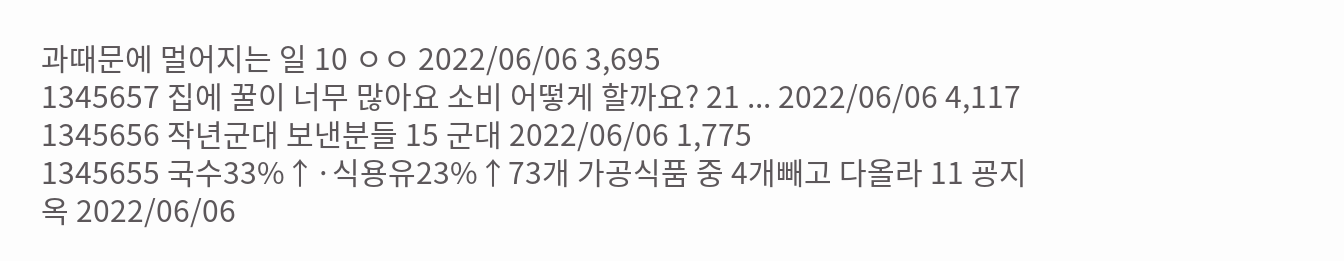과때문에 멀어지는 일 10 ㅇㅇ 2022/06/06 3,695
1345657 집에 꿀이 너무 많아요 소비 어떻게 할까요? 21 ... 2022/06/06 4,117
1345656 작년군대 보낸분들 15 군대 2022/06/06 1,775
1345655 국수33%↑·식용유23%↑73개 가공식품 중 4개빼고 다올라 11 굥지옥 2022/06/06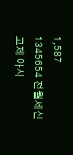1,587
1345654 전월세신고제 아시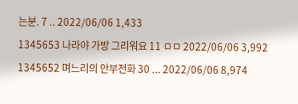는분. 7 .. 2022/06/06 1,433
1345653 나라야 가방 그리워요 11 ㅁㅁ 2022/06/06 3,992
1345652 며느리의 안부전화 30 ... 2022/06/06 8,974